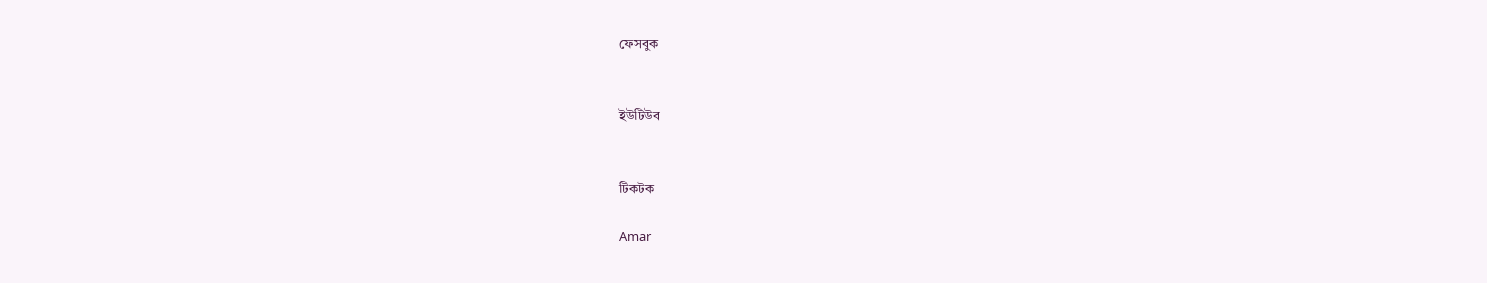ফেসবুক


ইউটিউব


টিকটক

Amar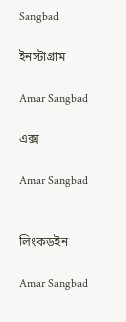Sangbad

ইনস্টাগ্রাম

Amar Sangbad

এক্স

Amar Sangbad


লিংকডইন

Amar Sangbad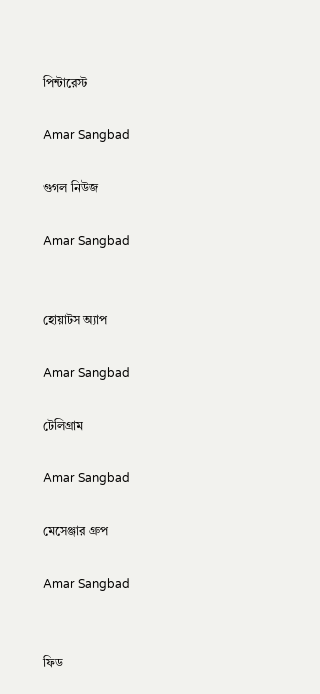পিন্টারেস্ট

Amar Sangbad

গুগল নিউজ

Amar Sangbad


হোয়াটস অ্যাপ

Amar Sangbad

টেলিগ্রাম

Amar Sangbad

মেসেঞ্জার গ্রুপ

Amar Sangbad


ফিড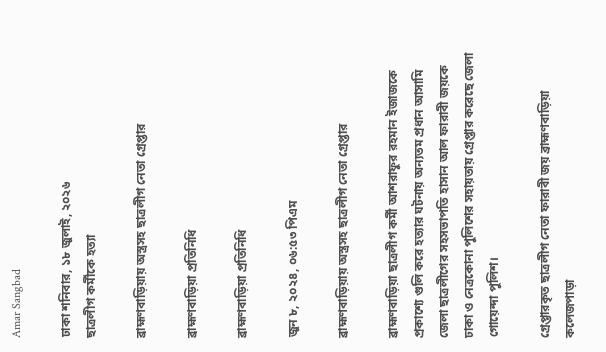Amar Sangbad

ঢাকা শনিবার, ১৮ জুলাই, ২০২৬
ছাত্রলীগ কর্মীকে হত্যা

ব্রাহ্মণবাড়িয়ায় অস্ত্রসহ ছাত্রলীগ নেতা গ্রেপ্তার

ব্রাহ্মণবাড়িয়া প্রতিনিধি

ব্রাহ্মণবাড়িয়া প্রতিনিধি

জুন ৮, ২০২৪, ০৬:৫৩ পিএম

ব্রাহ্মণবাড়িয়ায় অস্ত্রসহ ছাত্রলীগ নেতা গ্রেপ্তার

ব্রাহ্মণবাড়িয়া ছাত্রলীগ কর্মী আশরাফুর রহমান ইজাজকে প্রকাশ্যে গুলি করে হত্যার ঘটনায় অন্যতম প্রধান আসামি জেলা ছাত্রলীগের সহসভাপতি হাসান আল ফারাবী জয়কে ঢাকা ও নেত্রকোনা পুলিশের সহায়তায় গ্রেপ্তার করেছে জেলা গোয়েন্দা পুলিশ।

গ্রেপ্তারকৃত ছাত্রলীগ নেতা ফারাবী জয় ব্রাহ্মণবাড়িয়া কলেজপাড়া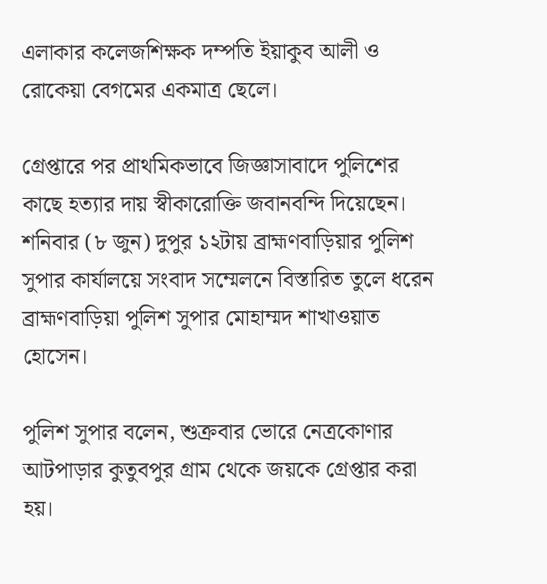এলাকার কলেজশিক্ষক দম্পতি ইয়াকুব আলী ও রোকেয়া বেগমের একমাত্র ছেলে।

গ্রেপ্তারে পর প্রাথমিকভাবে জিজ্ঞাসাবাদে পুলিশের কাছে হত্যার দায় স্বীকারোক্তি জবানবন্দি দিয়েছেন। শনিবার (৮ জুন) দুপুর ১২টায় ব্রাহ্মণবাড়িয়ার পুলিশ সুপার কার্যালয়ে সংবাদ সম্মেলনে বিস্তারিত তুলে ধরেন ব্রাহ্মণবাড়িয়া পুলিশ সুপার মোহাম্মদ শাখাওয়াত হোসেন।

পুলিশ সুপার বলেন, শুক্রবার ভোরে নেত্রকোণার আটপাড়ার কুতুবপুর গ্রাম থেকে জয়কে গ্রেপ্তার করা হয়।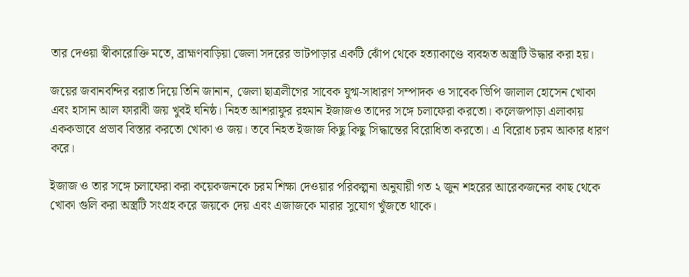তার দেওয়া স্বীকারোক্তি মতে, ব্রাহ্মণবাড়িয়া জেলা সদরের ভাটপাড়ার একটি ঝোঁপ থেকে হত্যাকাণ্ডে ব্যবহৃত অস্ত্রটি উদ্ধার করা হয়।

জয়ের জবানবন্দির বরাত দিয়ে তিনি জানান, জেলা ছাত্রলীগের সাবেক যুগ্ম-সাধারণ সম্পাদক ও সাবেক ভিপি জালাল হোসেন খোকা এবং হাসান আল ফারাবী জয় খুবই ঘনিষ্ঠ। নিহত আশরাফুর রহমান ইজাজও তাদের সঙ্গে চলাফেরা করতো। কলেজপাড়া এলাকায় এককভাবে প্রভাব বিস্তার করতো খোকা ও জয়। তবে নিহত ইজাজ কিছু কিছু সিদ্ধান্তের বিরোধিতা করতো। এ বিরোধ চরম আকার ধারণ করে।

ইজাজ ও তার সঙ্গে চলাফেরা করা কয়েকজনকে চরম শিক্ষা দেওয়ার পরিকল্পনা অনুযায়ী গত ২ জুন শহরের আরেকজনের কাছ থেকে খোকা গুলি করা অস্ত্রটি সংগ্রহ করে জয়কে দেয় এবং এজাজকে মারার সুযোগ খুঁজতে থাকে।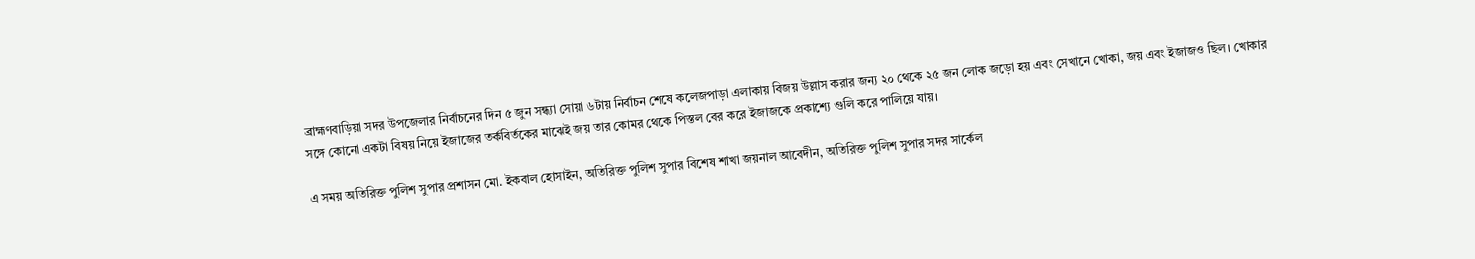ব্রাহ্মণবাড়িয়া সদর উপজেলার নির্বাচনের দিন ৫ জুন সন্ধ্যা সোয়া ৬টায় নির্বাচন শেষে কলেজপাড়া এলাকায় বিজয় উল্লাস করার জন্য ২০ থেকে ২৫ জন লোক জড়ো হয় এবং সেখানে খোকা, জয় এবং ইজাজও ছিল। খোকার সঙ্গে কোনো একটা বিষয় নিয়ে ইজাজের তর্কবির্তকের মাঝেই জয় তার কোমর থেকে পিস্তল বের করে ইজাজকে প্রকাশ্যে গুলি করে পালিয়ে যায়।

এ সময় অতিরিক্ত পুলিশ সুপার প্রশাসন মো. ইকবাল হোসাইন, অতিরিক্ত পুলিশ সুপার বিশেষ শাখা জয়নাল আবেদীন, অতিরিক্ত পুলিশ সুপার সদর সার্কেল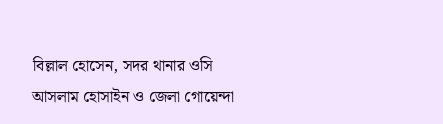বিল্লাল হোসেন, সদর থানার ওসি আসলাম হোসাইন ও জেলা গোয়েন্দা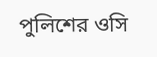পুলিশের ওসি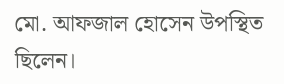মো. আফজাল হোসেন উপস্থিত ছিলেন।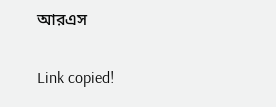আরএস

Link copied!